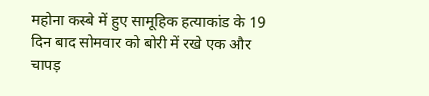महोना कस्बे में हुए सामूहिक हत्याकांड के 19 दिन बाद सोमवार को बोरी में रखे एक और चापड़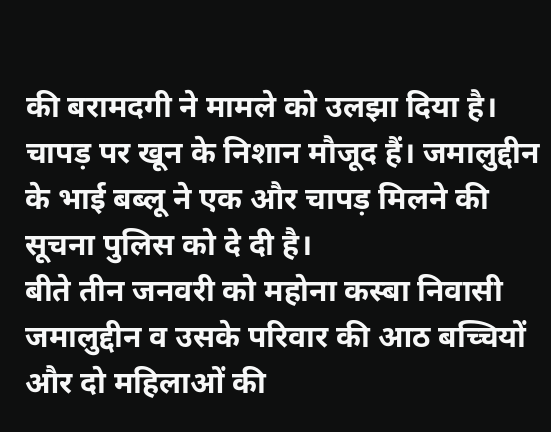की बरामदगी ने मामले को उलझा दिया है। चापड़ पर खून के निशान मौजूद हैं। जमालुद्दीन के भाई बब्लू ने एक और चापड़ मिलने की सूचना पुलिस को दे दी है।
बीते तीन जनवरी को महोना कस्बा निवासी जमालुद्दीन व उसके परिवार की आठ बच्चियों और दो महिलाओं की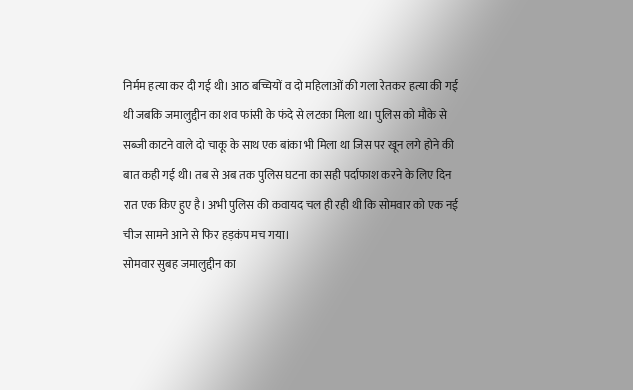निर्मम हत्या कर दी गई थी। आठ बच्चियों व दो महिलाओं की गला रेतकर हत्या की गई थी जबकि जमालुद्दीन का शव फांसी के फंदे से लटका मिला था। पुलिस को मौके से सब्जी काटने वाले दो चाकू के साथ एक बांका भी मिला था जिस पर खून लगे होने की बात कही गई थी। तब से अब तक पुलिस घटना का सही पर्दाफाश करने के लिए दिन रात एक किए हुए है। अभी पुलिस की कवायद चल ही रही थी कि सोमवार को एक नई चीज सामने आने से फिर हड़कंप मच गया।
सोमवार सुबह जमालुद्दीन का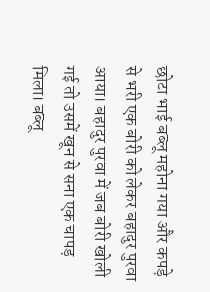छोटा भाई बब्लू महोना गया और कपड़े से भरी एक बोरी को लेकर बहादुर पुरवा आया। बहादुर पुरवा में जब बोरी खोली गई तो उसमें खून से सना एक चापड़ मिला। बब्लू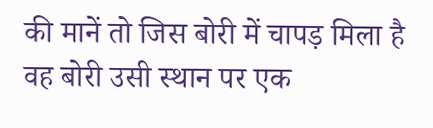की मानें तो जिस बोरी में चापड़ मिला है वह बोरी उसी स्थान पर एक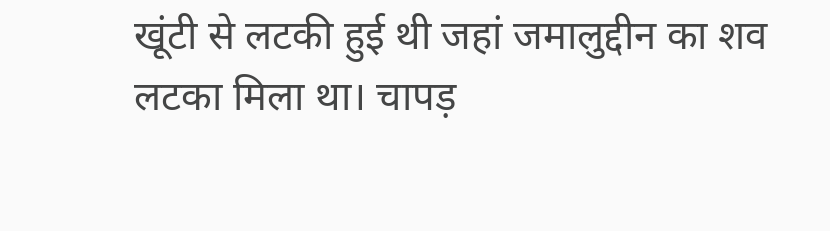खूंटी से लटकी हुई थी जहां जमालुद्दीन का शव लटका मिला था। चापड़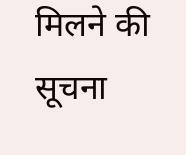मिलने की सूचना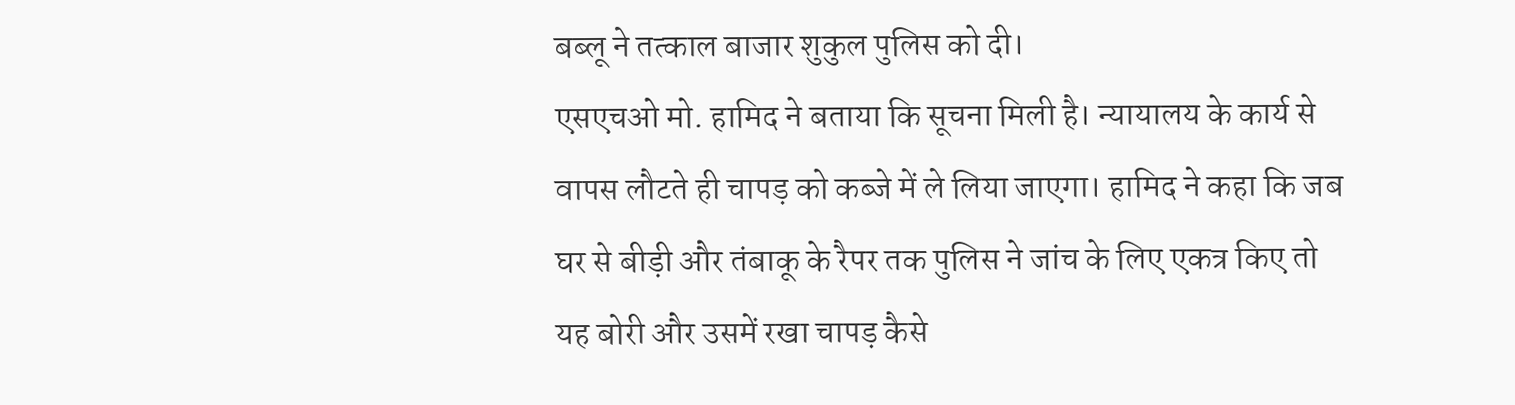बब्लू ने तत्काल बाजार शुकुल पुलिस को दी।
एसएचओ मो. हामिद ने बताया कि सूचना मिली है। न्यायालय के कार्य से वापस लौटते ही चापड़ को कब्जे में ले लिया जाएगा। हामिद ने कहा कि जब घर से बीड़ी और तंबाकू के रैपर तक पुलिस ने जांच के लिए एकत्र किए तो यह बोरी और उसमें रखा चापड़ कैसे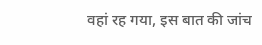वहां रह गया, इस बात की जांच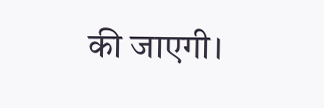की जाएगी।